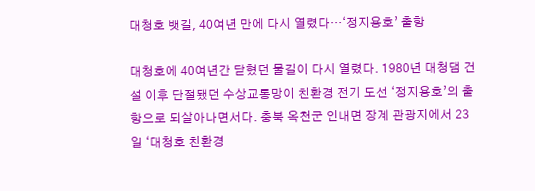대청호 뱃길, 40여년 만에 다시 열렸다…‘정지용호’ 출항

대청호에 40여년간 닫혔던 물길이 다시 열렸다. 1980년 대청댐 건설 이후 단절됐던 수상교통망이 친환경 전기 도선 ‘정지용호’의 출항으로 되살아나면서다. 충북 옥천군 인내면 장계 관광지에서 23일 ‘대청호 친환경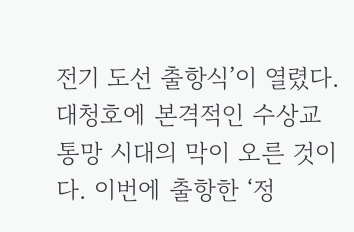전기 도선 출항식’이 열렸다. 대청호에 본격적인 수상교통망 시대의 막이 오른 것이다. 이번에 출항한 ‘정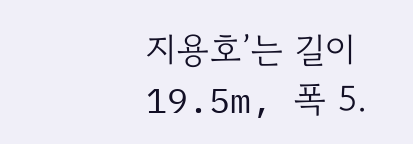지용호’는 길이 19.5m, 폭 5.